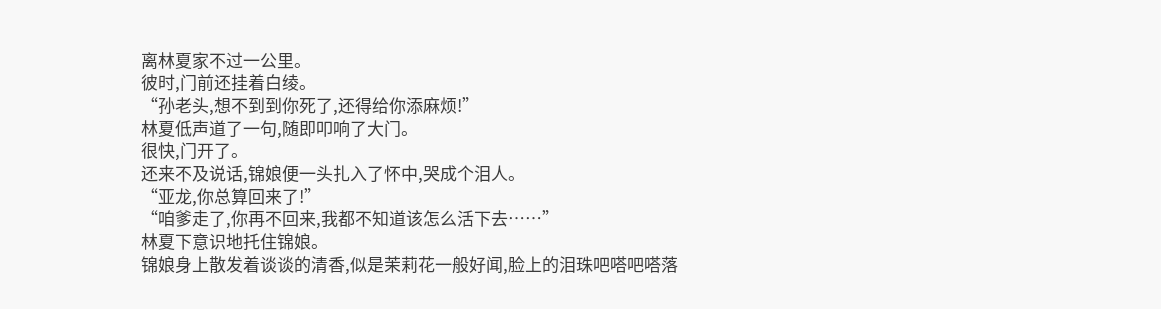离林夏家不过一公里。
彼时,门前还挂着白绫。
“孙老头,想不到到你死了,还得给你添麻烦!”
林夏低声道了一句,随即叩响了大门。
很快,门开了。
还来不及说话,锦娘便一头扎入了怀中,哭成个泪人。
“亚龙,你总算回来了!”
“咱爹走了,你再不回来,我都不知道该怎么活下去……”
林夏下意识地托住锦娘。
锦娘身上散发着谈谈的清香,似是茉莉花一般好闻,脸上的泪珠吧嗒吧嗒落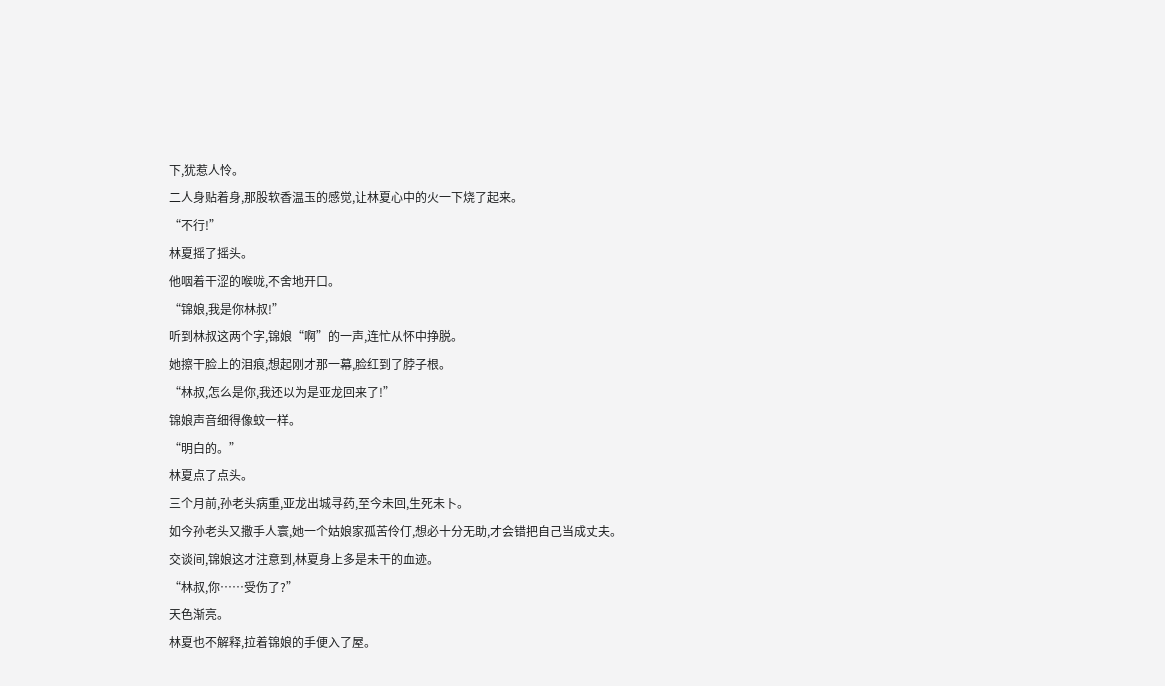下,犹惹人怜。
二人身贴着身,那股软香温玉的感觉,让林夏心中的火一下烧了起来。
“不行!”
林夏摇了摇头。
他咽着干涩的喉咙,不舍地开口。
“锦娘,我是你林叔!”
听到林叔这两个字,锦娘“啊”的一声,连忙从怀中挣脱。
她擦干脸上的泪痕,想起刚才那一幕,脸红到了脖子根。
“林叔,怎么是你,我还以为是亚龙回来了!”
锦娘声音细得像蚊一样。
“明白的。”
林夏点了点头。
三个月前,孙老头病重,亚龙出城寻药,至今未回,生死未卜。
如今孙老头又撒手人寰,她一个姑娘家孤苦伶仃,想必十分无助,才会错把自己当成丈夫。
交谈间,锦娘这才注意到,林夏身上多是未干的血迹。
“林叔,你……受伤了?”
天色渐亮。
林夏也不解释,拉着锦娘的手便入了屋。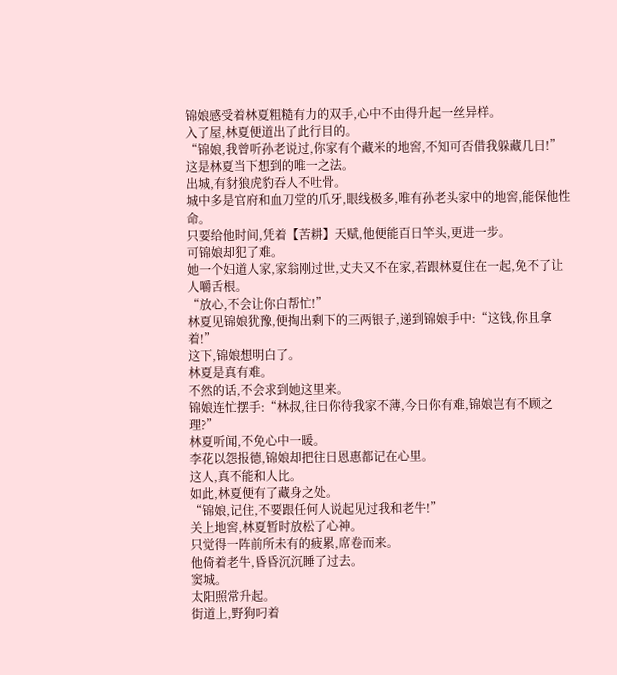锦娘感受着林夏粗糙有力的双手,心中不由得升起一丝异样。
入了屋,林夏便道出了此行目的。
“锦娘,我曾听孙老说过,你家有个藏米的地窖,不知可否借我躲藏几日!”
这是林夏当下想到的唯一之法。
出城,有豺狼虎豹吞人不吐骨。
城中多是官府和血刀堂的爪牙,眼线极多,唯有孙老头家中的地窖,能保他性命。
只要给他时间,凭着【苦耕】天赋,他便能百日竿头,更进一步。
可锦娘却犯了难。
她一个妇道人家,家翁刚过世,丈夫又不在家,若跟林夏住在一起,免不了让人嚼舌根。
“放心,不会让你白帮忙!”
林夏见锦娘犹豫,便掏出剩下的三两银子,递到锦娘手中:“这钱,你且拿着!”
这下,锦娘想明白了。
林夏是真有难。
不然的话,不会求到她这里来。
锦娘连忙摆手:“林叔,往日你待我家不薄,今日你有难,锦娘岂有不顾之理?”
林夏听闻,不免心中一暖。
李花以怨报德,锦娘却把往日恩惠都记在心里。
这人,真不能和人比。
如此,林夏便有了藏身之处。
“锦娘,记住,不要跟任何人说起见过我和老牛!”
关上地窖,林夏暂时放松了心神。
只觉得一阵前所未有的疲累,席卷而来。
他倚着老牛,昏昏沉沉睡了过去。
窦城。
太阳照常升起。
街道上,野狗叼着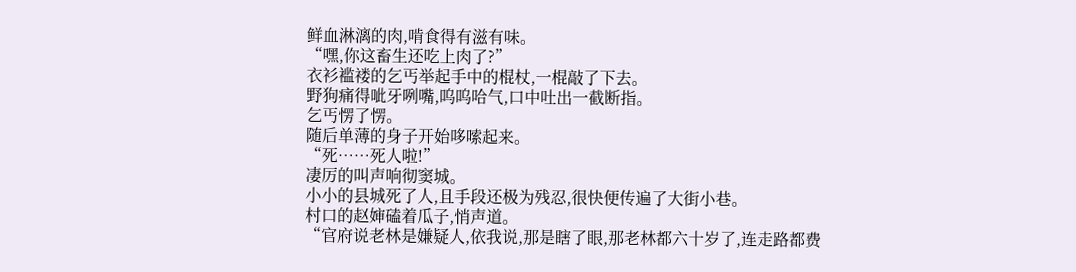鲜血淋漓的肉,啃食得有滋有味。
“嘿,你这畜生还吃上肉了?”
衣衫褴褛的乞丐举起手中的棍杖,一棍敲了下去。
野狗痛得呲牙咧嘴,呜呜哈气,口中吐出一截断指。
乞丐愣了愣。
随后单薄的身子开始哆嗦起来。
“死……死人啦!”
凄厉的叫声响彻窦城。
小小的县城死了人,且手段还极为残忍,很快便传遍了大街小巷。
村口的赵婶磕着瓜子,悄声道。
“官府说老林是嫌疑人,依我说,那是瞎了眼,那老林都六十岁了,连走路都费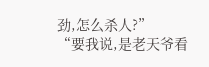劲,怎么杀人?”
“要我说,是老天爷看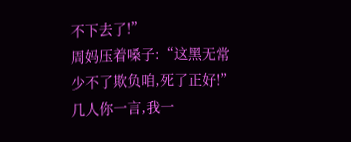不下去了!”
周妈压着嗓子:“这黑无常少不了欺负咱,死了正好!”
几人你一言,我一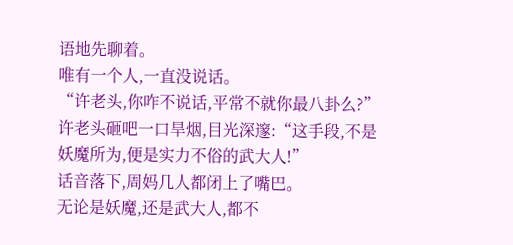语地先聊着。
唯有一个人,一直没说话。
“许老头,你咋不说话,平常不就你最八卦么?”
许老头砸吧一口旱烟,目光深邃:“这手段,不是妖魔所为,便是实力不俗的武大人!”
话音落下,周妈几人都闭上了嘴巴。
无论是妖魔,还是武大人,都不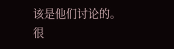该是他们讨论的。
很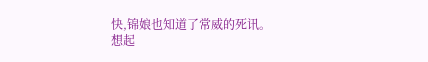快,锦娘也知道了常威的死讯。
想起